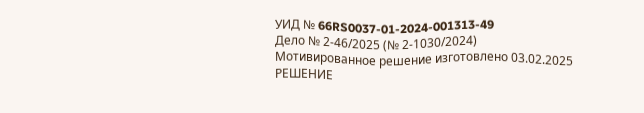УИД № 66RS0037-01-2024-001313-49
Дело № 2-46/2025 (№ 2-1030/2024)
Мотивированное решение изготовлено 03.02.2025
РЕШЕНИЕ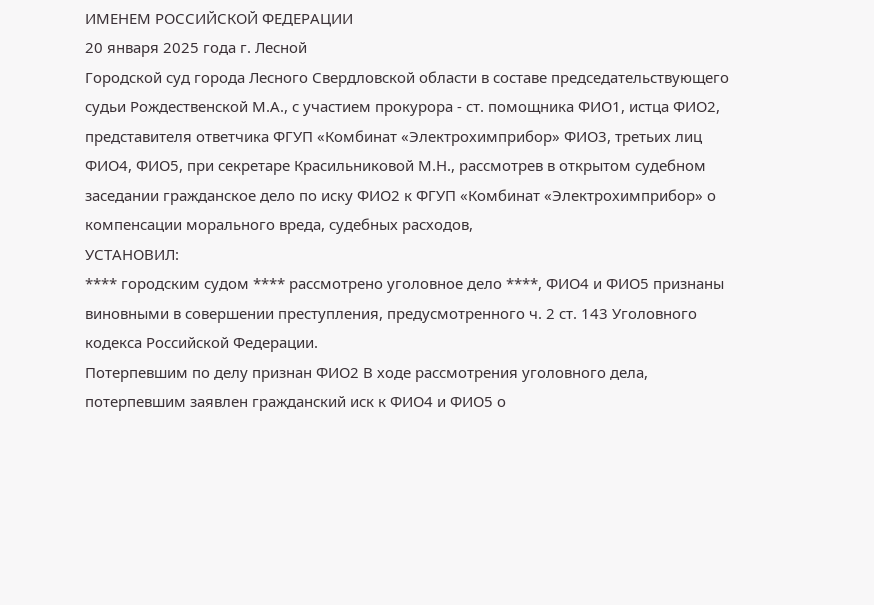ИМЕНЕМ РОССИЙСКОЙ ФЕДЕРАЦИИ
20 января 2025 года г. Лесной
Городской суд города Лесного Свердловской области в составе председательствующего судьи Рождественской М.А., с участием прокурора - ст. помощника ФИО1, истца ФИО2, представителя ответчика ФГУП «Комбинат «Электрохимприбор» ФИО3, третьих лиц ФИО4, ФИО5, при секретаре Красильниковой М.Н., рассмотрев в открытом судебном заседании гражданское дело по иску ФИО2 к ФГУП «Комбинат «Электрохимприбор» о компенсации морального вреда, судебных расходов,
УСТАНОВИЛ:
**** городским судом **** рассмотрено уголовное дело ****, ФИО4 и ФИО5 признаны виновными в совершении преступления, предусмотренного ч. 2 ст. 143 Уголовного кодекса Российской Федерации.
Потерпевшим по делу признан ФИО2 В ходе рассмотрения уголовного дела, потерпевшим заявлен гражданский иск к ФИО4 и ФИО5 о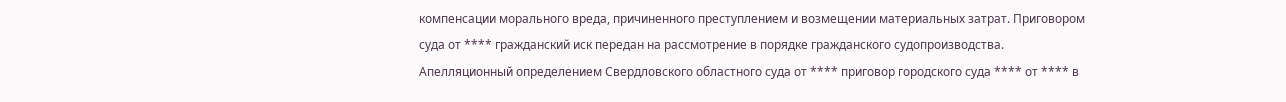компенсации морального вреда, причиненного преступлением и возмещении материальных затрат. Приговором суда от **** гражданский иск передан на рассмотрение в порядке гражданского судопроизводства.
Апелляционный определением Свердловского областного суда от **** приговор городского суда **** от **** в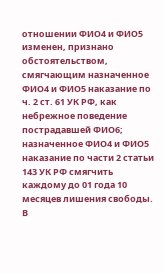отношении ФИО4 и ФИО5 изменен, признано обстоятельством, смягчающим назначенное ФИО4 и ФИО5 наказание по ч. 2 ст. 61 УК РФ, как небрежное поведение пострадавшей ФИО6; назначенное ФИО4 и ФИО5 наказание по части 2 статьи 143 УК РФ смягчить каждому до 01 года 10 месяцев лишения свободы. В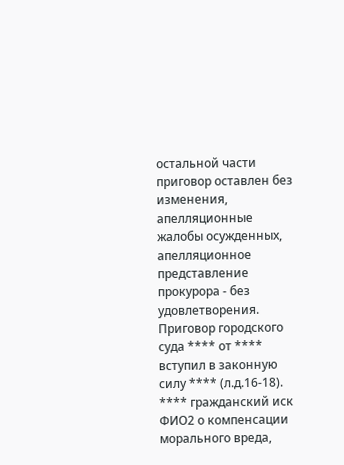остальной части приговор оставлен без изменения, апелляционные жалобы осужденных, апелляционное представление прокурора - без удовлетворения. Приговор городского суда **** от **** вступил в законную силу **** (л.д.16-18).
**** гражданский иск ФИО2 о компенсации морального вреда,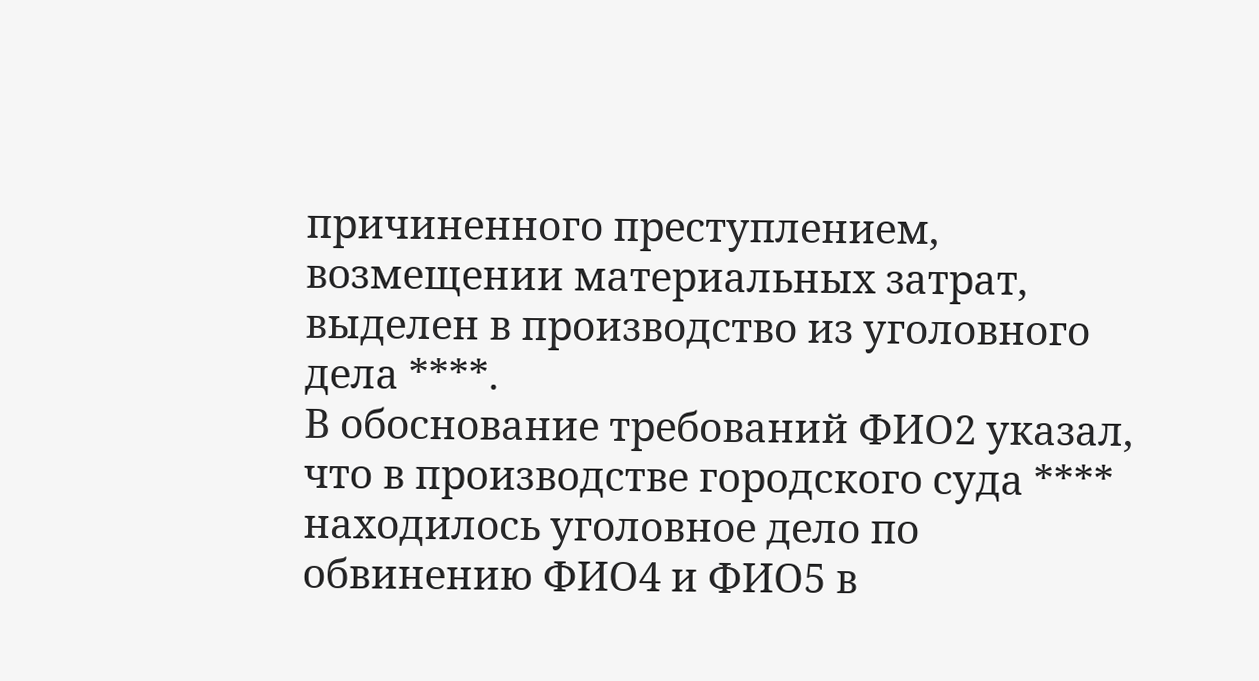причиненного преступлением, возмещении материальных затрат, выделен в производство из уголовного дела ****.
В обоснование требований ФИО2 указал, что в производстве городского суда **** находилось уголовное дело по обвинению ФИО4 и ФИО5 в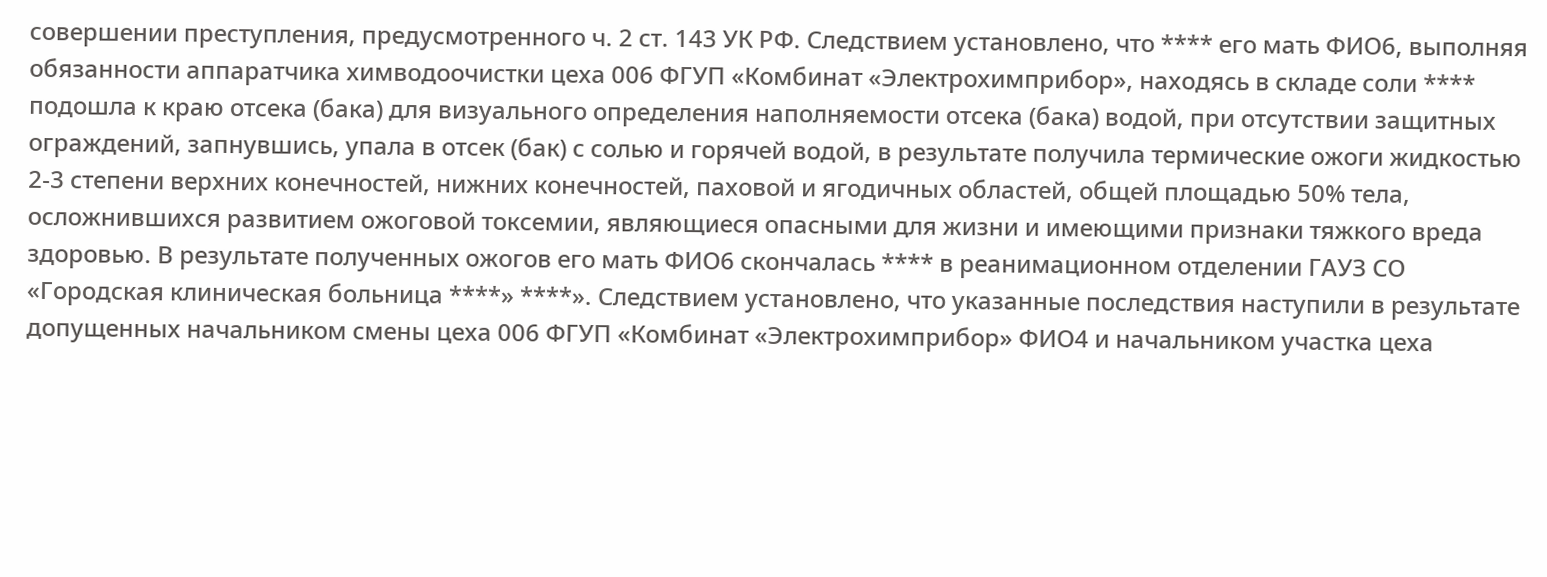совершении преступления, предусмотренного ч. 2 ст. 143 УК РФ. Следствием установлено, что **** его мать ФИО6, выполняя обязанности аппаратчика химводоочистки цеха 006 ФГУП «Комбинат «Электрохимприбор», находясь в складе соли **** подошла к краю отсека (бака) для визуального определения наполняемости отсека (бака) водой, при отсутствии защитных ограждений, запнувшись, упала в отсек (бак) с солью и горячей водой, в результате получила термические ожоги жидкостью 2-3 степени верхних конечностей, нижних конечностей, паховой и ягодичных областей, общей площадью 50% тела, осложнившихся развитием ожоговой токсемии, являющиеся опасными для жизни и имеющими признаки тяжкого вреда здоровью. В результате полученных ожогов его мать ФИО6 скончалась **** в реанимационном отделении ГАУЗ СО «Городская клиническая больница ****» ****». Следствием установлено, что указанные последствия наступили в результате допущенных начальником смены цеха 006 ФГУП «Комбинат «Электрохимприбор» ФИО4 и начальником участка цеха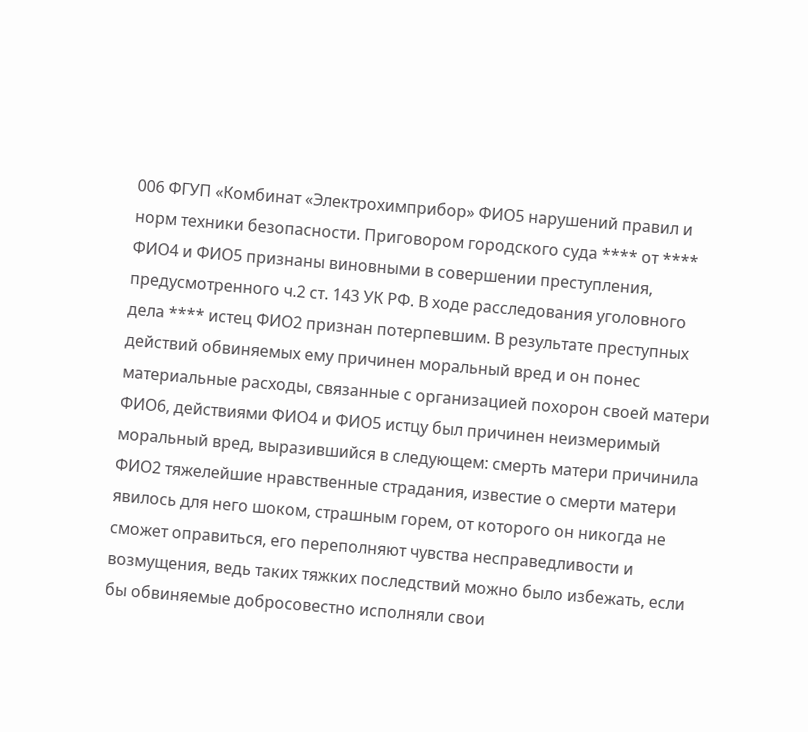006 ФГУП «Комбинат «Электрохимприбор» ФИО5 нарушений правил и норм техники безопасности. Приговором городского суда **** от **** ФИО4 и ФИО5 признаны виновными в совершении преступления, предусмотренного ч.2 ст. 143 УК РФ. В ходе расследования уголовного дела **** истец ФИО2 признан потерпевшим. В результате преступных действий обвиняемых ему причинен моральный вред и он понес материальные расходы, связанные с организацией похорон своей матери ФИО6, действиями ФИО4 и ФИО5 истцу был причинен неизмеримый моральный вред, выразившийся в следующем: смерть матери причинила ФИО2 тяжелейшие нравственные страдания, известие о смерти матери явилось для него шоком, страшным горем, от которого он никогда не сможет оправиться, его переполняют чувства несправедливости и возмущения, ведь таких тяжких последствий можно было избежать, если бы обвиняемые добросовестно исполняли свои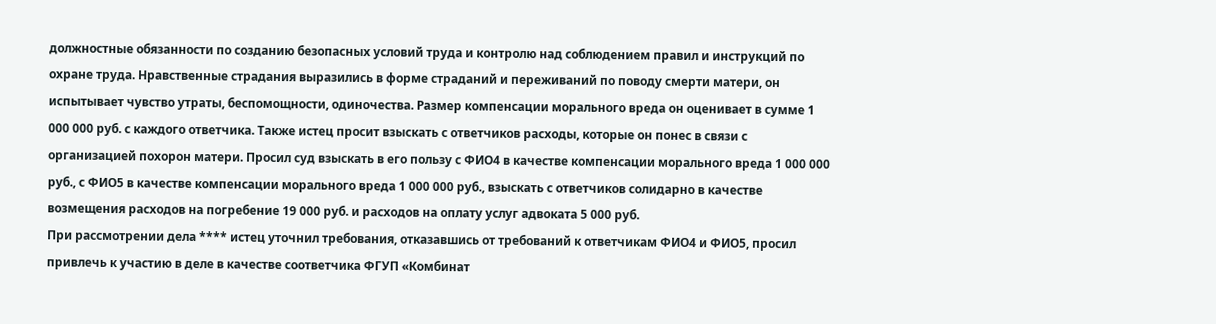должностные обязанности по созданию безопасных условий труда и контролю над соблюдением правил и инструкций по охране труда. Нравственные страдания выразились в форме страданий и переживаний по поводу смерти матери, он испытывает чувство утраты, беспомощности, одиночества. Размер компенсации морального вреда он оценивает в сумме 1 000 000 руб. с каждого ответчика. Также истец просит взыскать с ответчиков расходы, которые он понес в связи с организацией похорон матери. Просил суд взыскать в его пользу с ФИО4 в качестве компенсации морального вреда 1 000 000 руб., с ФИО5 в качестве компенсации морального вреда 1 000 000 руб., взыскать с ответчиков солидарно в качестве возмещения расходов на погребение 19 000 руб. и расходов на оплату услуг адвоката 5 000 руб.
При рассмотрении дела **** истец уточнил требования, отказавшись от требований к ответчикам ФИО4 и ФИО5, просил привлечь к участию в деле в качестве соответчика ФГУП «Комбинат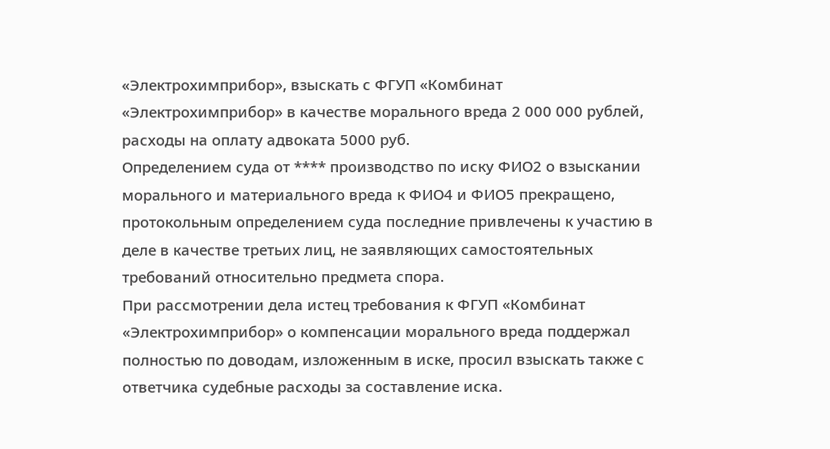«Электрохимприбор», взыскать с ФГУП «Комбинат «Электрохимприбор» в качестве морального вреда 2 000 000 рублей, расходы на оплату адвоката 5000 руб.
Определением суда от **** производство по иску ФИО2 о взыскании морального и материального вреда к ФИО4 и ФИО5 прекращено, протокольным определением суда последние привлечены к участию в деле в качестве третьих лиц, не заявляющих самостоятельных требований относительно предмета спора.
При рассмотрении дела истец требования к ФГУП «Комбинат «Электрохимприбор» о компенсации морального вреда поддержал полностью по доводам, изложенным в иске, просил взыскать также с ответчика судебные расходы за составление иска.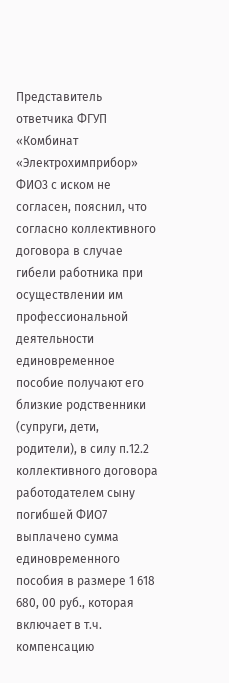Представитель ответчика ФГУП «Комбинат «Электрохимприбор» ФИО3 с иском не согласен, пояснил, что согласно коллективного договора в случае гибели работника при осуществлении им профессиональной деятельности единовременное пособие получают его близкие родственники (супруги, дети, родители), в силу п.12.2 коллективного договора работодателем сыну погибшей ФИО7 выплачено сумма единовременного пособия в размере 1 618 680, 00 руб., которая включает в т.ч. компенсацию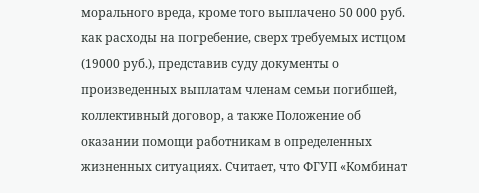морального вреда, кроме того выплачено 50 000 руб. как расходы на погребение, сверх требуемых истцом (19000 руб.), представив суду документы о произведенных выплатам членам семьи погибшей, коллективный договор, а также Положение об оказании помощи работникам в определенных жизненных ситуациях. Считает, что ФГУП «Комбинат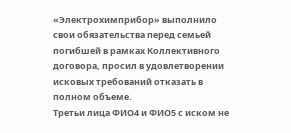«Электрохимприбор» выполнило свои обязательства перед семьей погибшей в рамках Коллективного договора, просил в удовлетворении исковых требований отказать в полном объеме.
Третьи лица ФИО4 и ФИО5 с иском не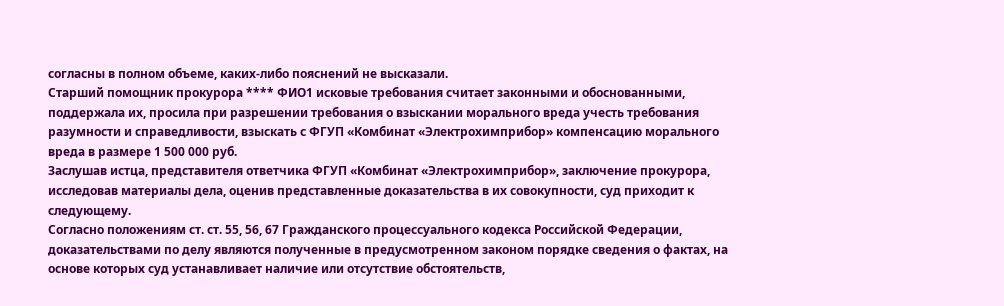согласны в полном объеме, каких-либо пояснений не высказали.
Старший помощник прокурора **** ФИО1 исковые требования считает законными и обоснованными, поддержала их, просила при разрешении требования о взыскании морального вреда учесть требования разумности и справедливости, взыскать с ФГУП «Комбинат «Электрохимприбор» компенсацию морального вреда в размере 1 500 000 руб.
Заслушав истца, представителя ответчика ФГУП «Комбинат «Электрохимприбор», заключение прокурора, исследовав материалы дела, оценив представленные доказательства в их совокупности, суд приходит к следующему.
Согласно положениям ст. ст. 55, 56, 67 Гражданского процессуального кодекса Российской Федерации, доказательствами по делу являются полученные в предусмотренном законом порядке сведения о фактах, на основе которых суд устанавливает наличие или отсутствие обстоятельств,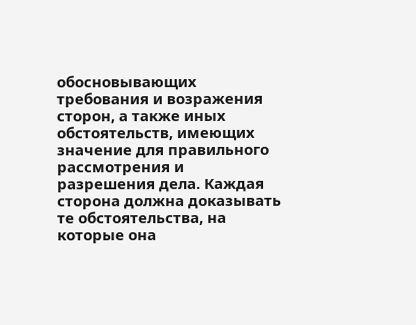обосновывающих требования и возражения сторон, а также иных обстоятельств, имеющих значение для правильного рассмотрения и разрешения дела. Каждая сторона должна доказывать те обстоятельства, на которые она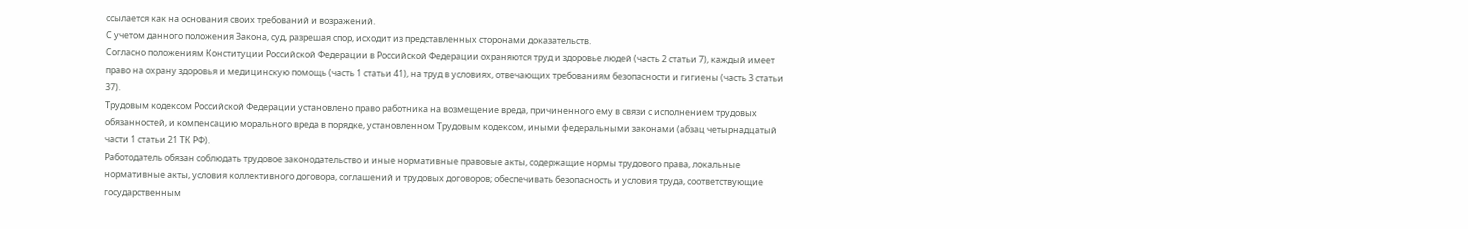ссылается как на основания своих требований и возражений.
С учетом данного положения Закона, суд, разрешая спор, исходит из представленных сторонами доказательств.
Согласно положениям Конституции Российской Федерации в Российской Федерации охраняются труд и здоровье людей (часть 2 статьи 7), каждый имеет право на охрану здоровья и медицинскую помощь (часть 1 статьи 41), на труд в условиях, отвечающих требованиям безопасности и гигиены (часть 3 статьи 37).
Трудовым кодексом Российской Федерации установлено право работника на возмещение вреда, причиненного ему в связи с исполнением трудовых обязанностей, и компенсацию морального вреда в порядке, установленном Трудовым кодексом, иными федеральными законами (абзац четырнадцатый части 1 статьи 21 ТК РФ).
Работодатель обязан соблюдать трудовое законодательство и иные нормативные правовые акты, содержащие нормы трудового права, локальные нормативные акты, условия коллективного договора, соглашений и трудовых договоров; обеспечивать безопасность и условия труда, соответствующие государственным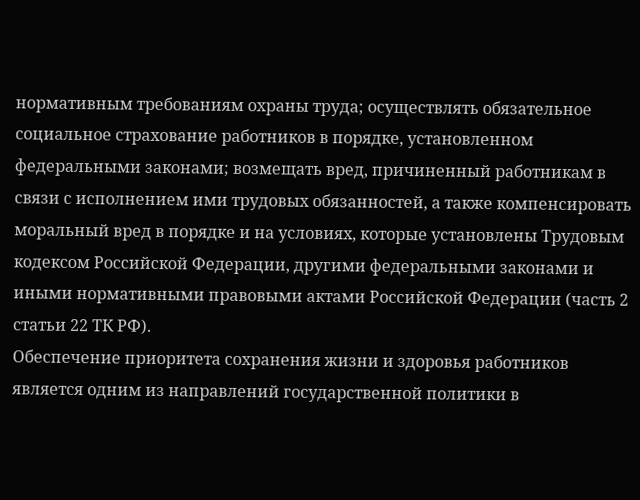нормативным требованиям охраны труда; осуществлять обязательное социальное страхование работников в порядке, установленном федеральными законами; возмещать вред, причиненный работникам в связи с исполнением ими трудовых обязанностей, а также компенсировать моральный вред в порядке и на условиях, которые установлены Трудовым кодексом Российской Федерации, другими федеральными законами и иными нормативными правовыми актами Российской Федерации (часть 2 статьи 22 ТК РФ).
Обеспечение приоритета сохранения жизни и здоровья работников является одним из направлений государственной политики в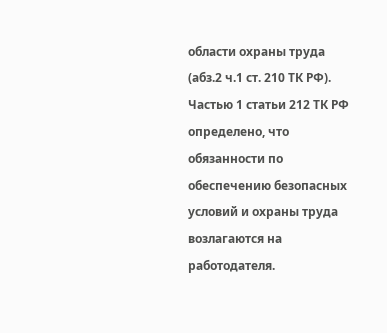области охраны труда (абз.2 ч.1 ст. 210 ТК РФ).
Частью 1 статьи 212 ТК РФ определено, что обязанности по обеспечению безопасных условий и охраны труда возлагаются на работодателя.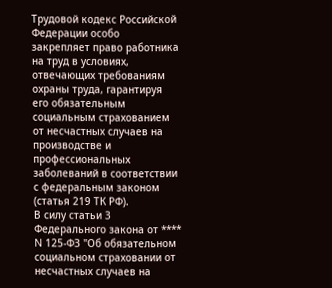Трудовой кодекс Российской Федерации особо закрепляет право работника на труд в условиях, отвечающих требованиям охраны труда, гарантируя его обязательным социальным страхованием от несчастных случаев на производстве и профессиональных заболеваний в соответствии с федеральным законом (статья 219 ТК РФ).
В силу статьи 3 Федерального закона от **** N 125-ФЗ "Об обязательном социальном страховании от несчастных случаев на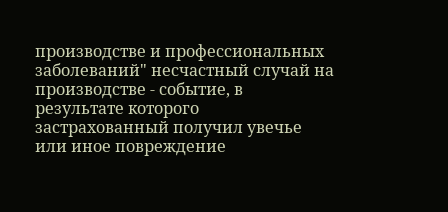производстве и профессиональных заболеваний" несчастный случай на производстве - событие, в результате которого застрахованный получил увечье или иное повреждение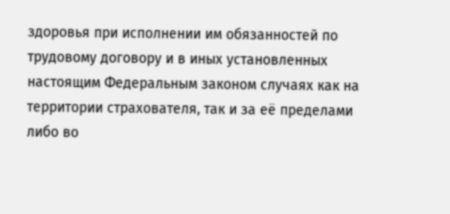здоровья при исполнении им обязанностей по трудовому договору и в иных установленных настоящим Федеральным законом случаях как на территории страхователя, так и за её пределами либо во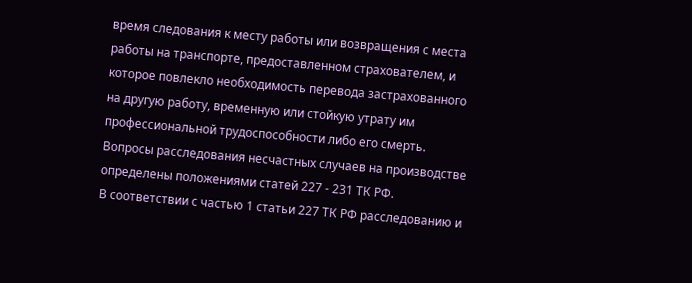время следования к месту работы или возвращения с места работы на транспорте, предоставленном страхователем, и которое повлекло необходимость перевода застрахованного на другую работу, временную или стойкую утрату им профессиональной трудоспособности либо его смерть.
Вопросы расследования несчастных случаев на производстве определены положениями статей 227 - 231 ТК РФ.
В соответствии с частью 1 статьи 227 ТК РФ расследованию и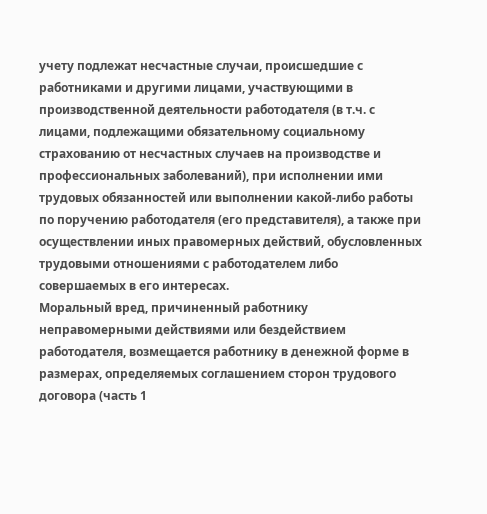учету подлежат несчастные случаи, происшедшие с работниками и другими лицами, участвующими в производственной деятельности работодателя (в т.ч. с лицами, подлежащими обязательному социальному страхованию от несчастных случаев на производстве и профессиональных заболеваний), при исполнении ими трудовых обязанностей или выполнении какой-либо работы по поручению работодателя (его представителя), а также при осуществлении иных правомерных действий, обусловленных трудовыми отношениями с работодателем либо совершаемых в его интересах.
Моральный вред, причиненный работнику неправомерными действиями или бездействием работодателя, возмещается работнику в денежной форме в размерах, определяемых соглашением сторон трудового договора (часть 1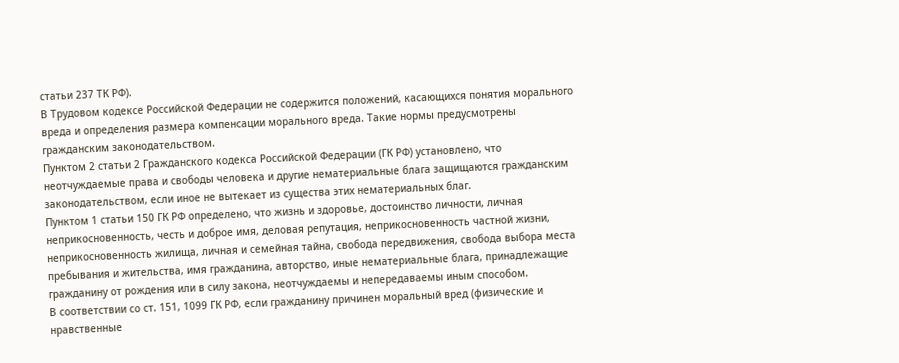статьи 237 ТК РФ).
В Трудовом кодексе Российской Федерации не содержится положений, касающихся понятия морального вреда и определения размера компенсации морального вреда. Такие нормы предусмотрены гражданским законодательством.
Пунктом 2 статьи 2 Гражданского кодекса Российской Федерации (ГК РФ) установлено, что неотчуждаемые права и свободы человека и другие нематериальные блага защищаются гражданским законодательством, если иное не вытекает из существа этих нематериальных благ.
Пунктом 1 статьи 150 ГК РФ определено, что жизнь и здоровье, достоинство личности, личная неприкосновенность, честь и доброе имя, деловая репутация, неприкосновенность частной жизни, неприкосновенность жилища, личная и семейная тайна, свобода передвижения, свобода выбора места пребывания и жительства, имя гражданина, авторство, иные нематериальные блага, принадлежащие гражданину от рождения или в силу закона, неотчуждаемы и непередаваемы иным способом.
В соответствии со ст. 151, 1099 ГК РФ, если гражданину причинен моральный вред (физические и нравственные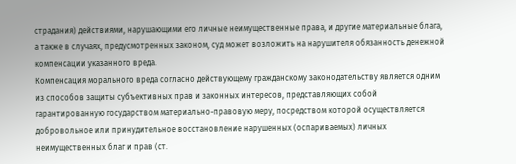страдания) действиями, нарушающими его личные неимущественные права, и другие материальные блага, а также в случаях, предусмотренных законом, суд может возложить на нарушителя обязанность денежной компенсации указанного вреда.
Компенсация морального вреда согласно действующему гражданскому законодательству является одним из способов защиты субъективных прав и законных интересов, представляющих собой гарантированную государством материально-правовую меру, посредством которой осуществляется добровольное или принудительное восстановление нарушенных (оспариваемых) личных неимущественных благ и прав (ст.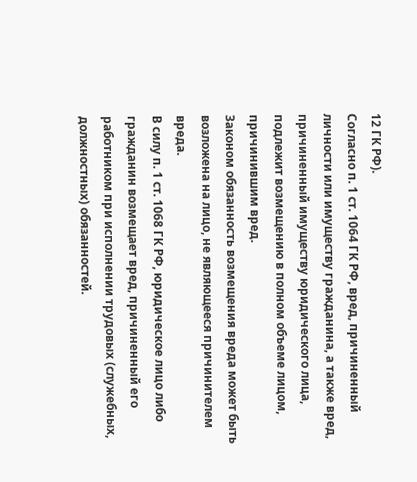12 ГК РФ).
Согласно п. 1 ст. 1064 ГК РФ, вред, причиненный личности или имуществу гражданина, а также вред, причиненный имуществу юридического лица, подлежит возмещению в полном объеме лицом, причинившим вред.
Законом обязанность возмещения вреда может быть возложена на лицо, не являющееся причинителем вреда.
В силу п. 1 ст. 1068 ГК РФ, юридическое лицо либо гражданин возмещает вред, причиненный его работником при исполнении трудовых (служебных, должностных) обязанностей.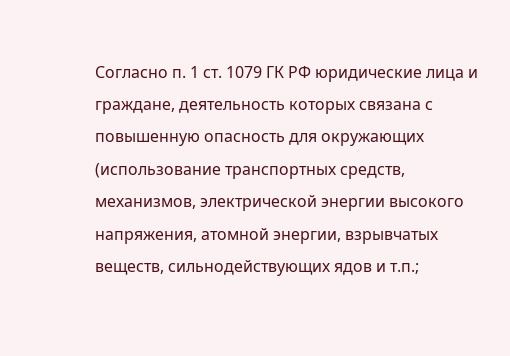Согласно п. 1 ст. 1079 ГК РФ юридические лица и граждане, деятельность которых связана с повышенную опасность для окружающих (использование транспортных средств, механизмов, электрической энергии высокого напряжения, атомной энергии, взрывчатых веществ, сильнодействующих ядов и т.п.;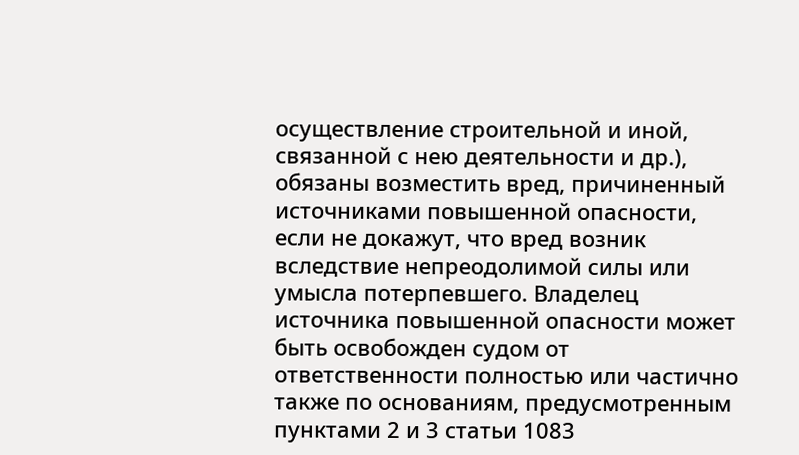осуществление строительной и иной, связанной с нею деятельности и др.), обязаны возместить вред, причиненный источниками повышенной опасности, если не докажут, что вред возник вследствие непреодолимой силы или умысла потерпевшего. Владелец источника повышенной опасности может быть освобожден судом от ответственности полностью или частично также по основаниям, предусмотренным пунктами 2 и 3 статьи 1083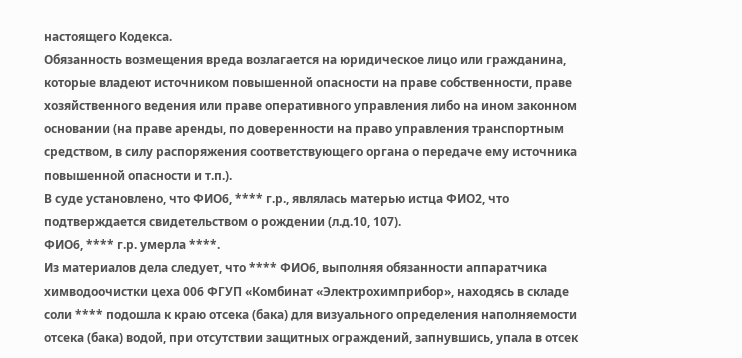настоящего Кодекса.
Обязанность возмещения вреда возлагается на юридическое лицо или гражданина, которые владеют источником повышенной опасности на праве собственности, праве хозяйственного ведения или праве оперативного управления либо на ином законном основании (на праве аренды, по доверенности на право управления транспортным средством, в силу распоряжения соответствующего органа о передаче ему источника повышенной опасности и т.п.).
В суде установлено, что ФИО6, **** г.р., являлась матерью истца ФИО2, что подтверждается свидетельством о рождении (л.д.10, 107).
ФИО6, **** г.р. умерла ****.
Из материалов дела следует, что **** ФИО6, выполняя обязанности аппаратчика химводоочистки цеха 006 ФГУП «Комбинат «Электрохимприбор», находясь в складе соли **** подошла к краю отсека (бака) для визуального определения наполняемости отсека (бака) водой, при отсутствии защитных ограждений, запнувшись, упала в отсек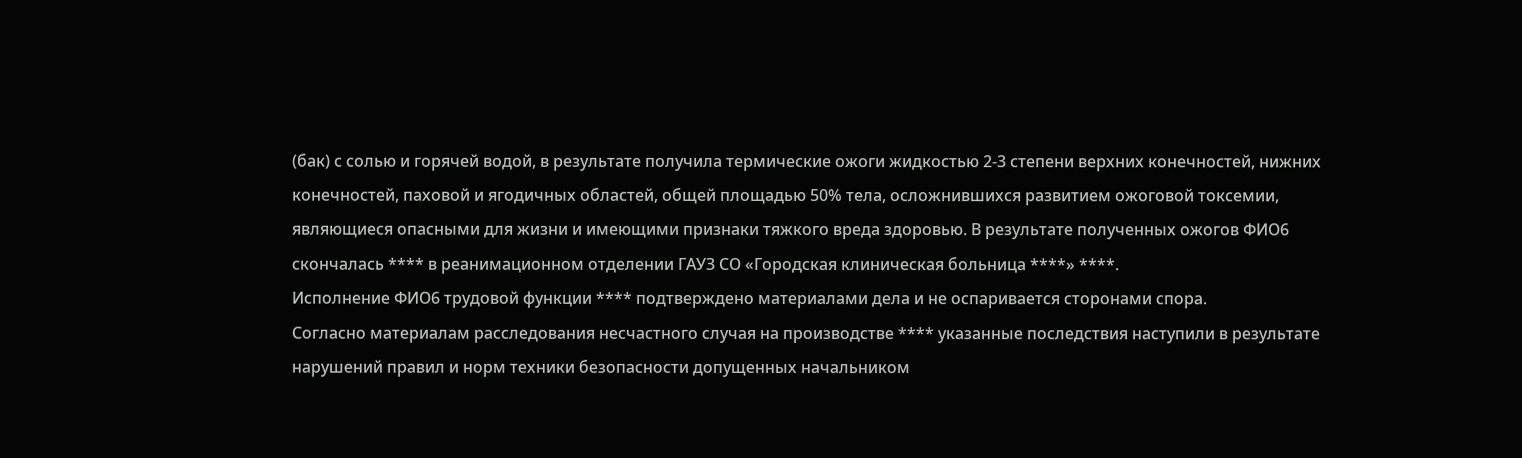(бак) с солью и горячей водой, в результате получила термические ожоги жидкостью 2-3 степени верхних конечностей, нижних конечностей, паховой и ягодичных областей, общей площадью 50% тела, осложнившихся развитием ожоговой токсемии, являющиеся опасными для жизни и имеющими признаки тяжкого вреда здоровью. В результате полученных ожогов ФИО6 скончалась **** в реанимационном отделении ГАУЗ СО «Городская клиническая больница ****» ****.
Исполнение ФИО6 трудовой функции **** подтверждено материалами дела и не оспаривается сторонами спора.
Согласно материалам расследования несчастного случая на производстве **** указанные последствия наступили в результате нарушений правил и норм техники безопасности допущенных начальником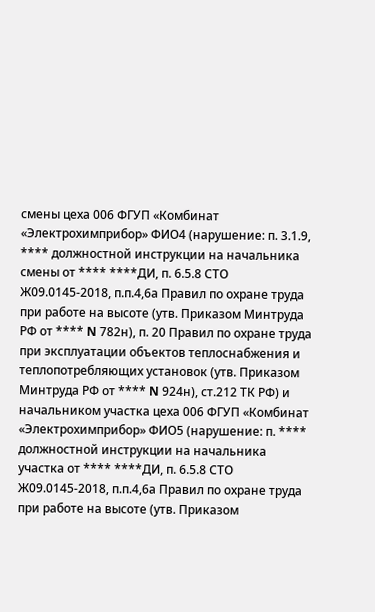смены цеха 006 ФГУП «Комбинат «Электрохимприбор» ФИО4 (нарушение: п. 3.1.9, **** должностной инструкции на начальника смены от **** ****ДИ, п. 6.5.8 СТО Ж09.0145-2018, п.п.4,6а Правил по охране труда при работе на высоте (утв. Приказом Минтруда РФ от **** N 782н), п. 20 Правил по охране труда при эксплуатации объектов теплоснабжения и теплопотребляющих установок (утв. Приказом Минтруда РФ от **** N 924н), ст.212 ТК РФ) и начальником участка цеха 006 ФГУП «Комбинат «Электрохимприбор» ФИО5 (нарушение: п. **** должностной инструкции на начальника участка от **** ****ДИ, п. 6.5.8 СТО Ж09.0145-2018, п.п.4,6а Правил по охране труда при работе на высоте (утв. Приказом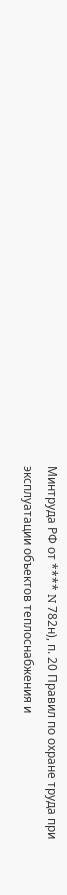Минтруда РФ от **** N 782н), п. 20 Правил по охране труда при эксплуатации объектов теплоснабжения и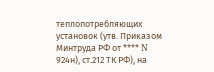теплопотребляющих установок (утв. Приказом Минтруда РФ от **** N 924н), ст.212 ТК РФ), на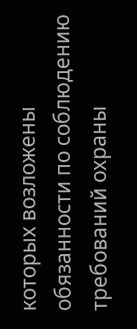которых возложены обязанности по соблюдению требований охраны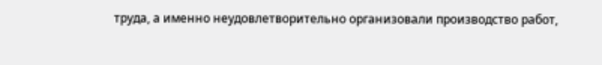труда, а именно неудовлетворительно организовали производство работ,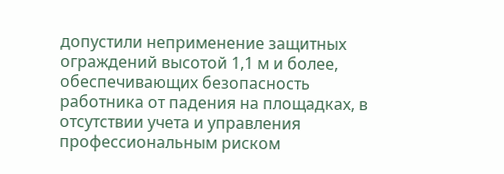допустили неприменение защитных ограждений высотой 1,1 м и более, обеспечивающих безопасность работника от падения на площадках, в отсутствии учета и управления профессиональным риском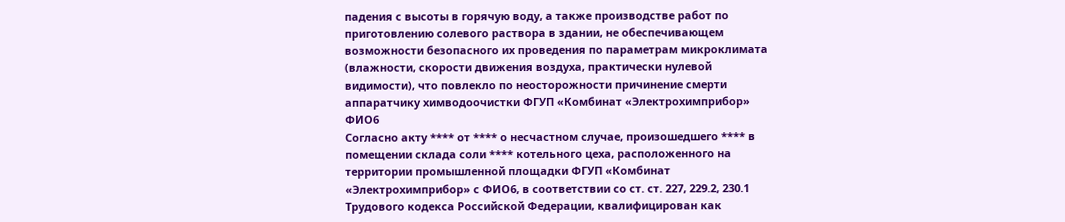падения с высоты в горячую воду, а также производстве работ по приготовлению солевого раствора в здании, не обеспечивающем возможности безопасного их проведения по параметрам микроклимата (влажности, скорости движения воздуха, практически нулевой видимости), что повлекло по неосторожности причинение смерти аппаратчику химводоочистки ФГУП «Комбинат «Электрохимприбор» ФИО6
Согласно акту **** от **** о несчастном случае, произошедшего **** в помещении склада соли **** котельного цеха, расположенного на территории промышленной площадки ФГУП «Комбинат «Электрохимприбор» с ФИО6, в соответствии со ст. ст. 227, 229.2, 230.1 Трудового кодекса Российской Федерации, квалифицирован как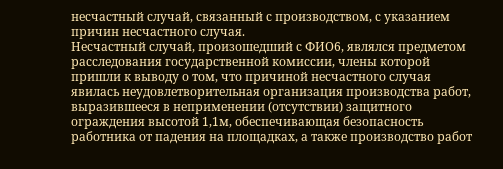несчастный случай, связанный с производством, с указанием причин несчастного случая.
Несчастный случай, произошедший с ФИО6, являлся предметом расследования государственной комиссии, члены которой пришли к выводу о том, что причиной несчастного случая явилась неудовлетворительная организация производства работ, выразившееся в неприменении (отсутствии) защитного ограждения высотой 1,1м, обеспечивающая безопасность работника от падения на площадках, а также производство работ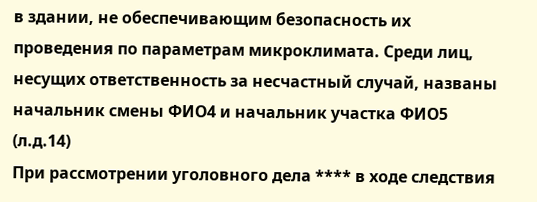в здании, не обеспечивающим безопасность их проведения по параметрам микроклимата. Среди лиц, несущих ответственность за несчастный случай, названы начальник смены ФИО4 и начальник участка ФИО5 (л.д.14)
При рассмотрении уголовного дела **** в ходе следствия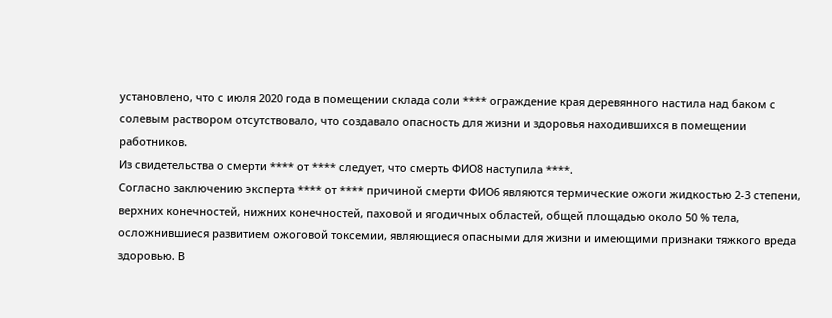установлено, что с июля 2020 года в помещении склада соли **** ограждение края деревянного настила над баком с солевым раствором отсутствовало, что создавало опасность для жизни и здоровья находившихся в помещении работников.
Из свидетельства о смерти **** от **** следует, что смерть ФИО8 наступила ****.
Согласно заключению эксперта **** от **** причиной смерти ФИО6 являются термические ожоги жидкостью 2-3 степени, верхних конечностей, нижних конечностей, паховой и ягодичных областей, общей площадью около 50 % тела, осложнившиеся развитием ожоговой токсемии, являющиеся опасными для жизни и имеющими признаки тяжкого вреда здоровью. В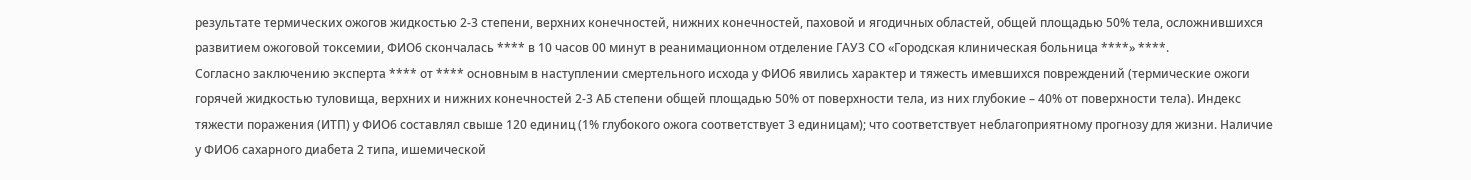результате термических ожогов жидкостью 2-3 степени, верхних конечностей, нижних конечностей, паховой и ягодичных областей, общей площадью 50% тела, осложнившихся развитием ожоговой токсемии, ФИО6 скончалась **** в 10 часов 00 минут в реанимационном отделение ГАУЗ СО «Городская клиническая больница ****» ****.
Согласно заключению эксперта **** от **** основным в наступлении смертельного исхода у ФИО6 явились характер и тяжесть имевшихся повреждений (термические ожоги горячей жидкостью туловища, верхних и нижних конечностей 2-3 АБ степени общей площадью 50% от поверхности тела, из них глубокие – 40% от поверхности тела). Индекс тяжести поражения (ИТП) у ФИО6 составлял свыше 120 единиц (1% глубокого ожога соответствует 3 единицам); что соответствует неблагоприятному прогнозу для жизни. Наличие у ФИО6 сахарного диабета 2 типа, ишемической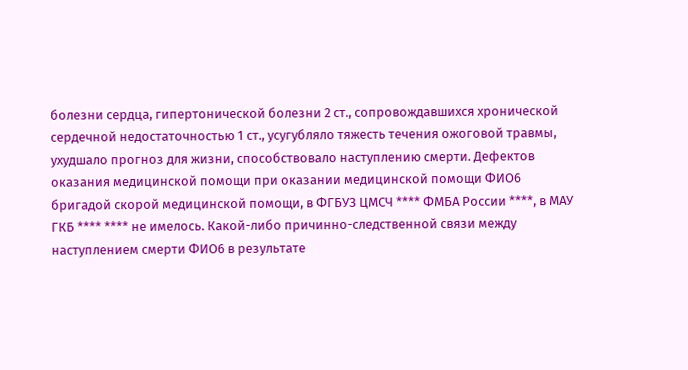болезни сердца, гипертонической болезни 2 ст., сопровождавшихся хронической сердечной недостаточностью 1 ст., усугубляло тяжесть течения ожоговой травмы, ухудшало прогноз для жизни, способствовало наступлению смерти. Дефектов оказания медицинской помощи при оказании медицинской помощи ФИО6 бригадой скорой медицинской помощи, в ФГБУЗ ЦМСЧ **** ФМБА России ****, в МАУ ГКБ **** **** не имелось. Какой-либо причинно-следственной связи между наступлением смерти ФИО6 в результате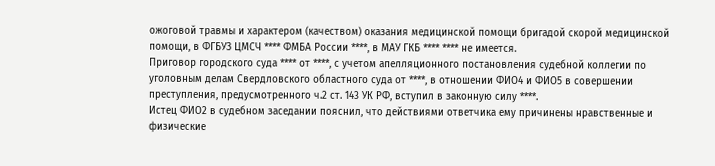ожоговой травмы и характером (качеством) оказания медицинской помощи бригадой скорой медицинской помощи, в ФГБУЗ ЦМСЧ **** ФМБА России ****, в МАУ ГКБ **** **** не имеется.
Приговор городского суда **** от ****, с учетом апелляционного постановления судебной коллегии по уголовным делам Свердловского областного суда от ****, в отношении ФИО4 и ФИО5 в совершении преступления, предусмотренного ч.2 ст. 143 УК РФ, вступил в законную силу ****.
Истец ФИО2 в судебном заседании пояснил, что действиями ответчика ему причинены нравственные и физические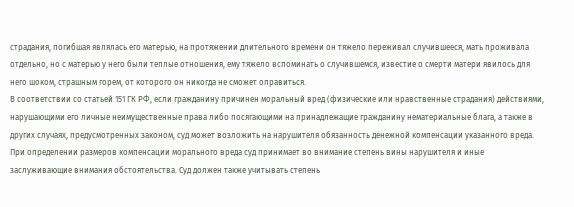страдания, погибшая являлась его матерью, на протяжении длительного времени он тяжело переживал случившееся, мать проживала отдельно, но с матерью у него были теплые отношения, ему тяжело вспоминать о случившемся, известие о смерти матери явилось для него шоком, страшным горем, от которого он никогда не сможет оправиться.
В соответствии со статьей 151 ГК РФ, если гражданину причинен моральный вред (физические или нравственные страдания) действиями, нарушающими его личные неимущественные права либо посягающими на принадлежащие гражданину нематериальные блага, а также в других случаях, предусмотренных законом, суд может возложить на нарушителя обязанность денежной компенсации указанного вреда. При определении размеров компенсации морального вреда суд принимает во внимание степень вины нарушителя и иные заслуживающие внимания обстоятельства. Суд должен также учитывать степень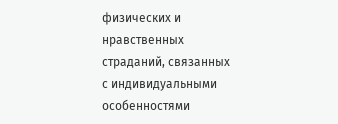физических и нравственных страданий, связанных с индивидуальными особенностями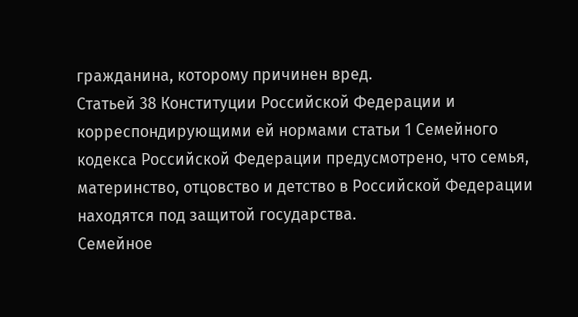гражданина, которому причинен вред.
Статьей 38 Конституции Российской Федерации и корреспондирующими ей нормами статьи 1 Семейного кодекса Российской Федерации предусмотрено, что семья, материнство, отцовство и детство в Российской Федерации находятся под защитой государства.
Семейное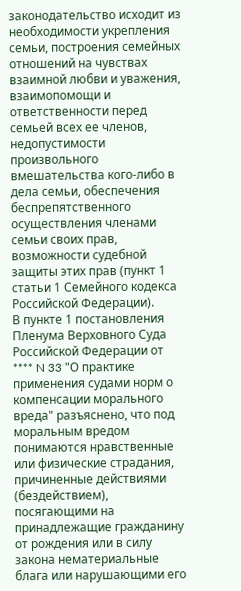законодательство исходит из необходимости укрепления семьи, построения семейных отношений на чувствах взаимной любви и уважения, взаимопомощи и ответственности перед семьей всех ее членов, недопустимости произвольного вмешательства кого-либо в дела семьи, обеспечения беспрепятственного осуществления членами семьи своих прав, возможности судебной защиты этих прав (пункт 1 статьи 1 Семейного кодекса Российской Федерации).
В пункте 1 постановления Пленума Верховного Суда Российской Федерации от **** N 33 "О практике применения судами норм о компенсации морального вреда" разъяснено, что под моральным вредом понимаются нравственные или физические страдания, причиненные действиями (бездействием), посягающими на принадлежащие гражданину от рождения или в силу закона нематериальные блага или нарушающими его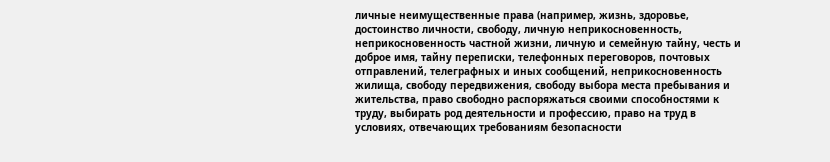личные неимущественные права (например, жизнь, здоровье, достоинство личности, свободу, личную неприкосновенность, неприкосновенность частной жизни, личную и семейную тайну, честь и доброе имя, тайну переписки, телефонных переговоров, почтовых отправлений, телеграфных и иных сообщений, неприкосновенность жилища, свободу передвижения, свободу выбора места пребывания и жительства, право свободно распоряжаться своими способностями к труду, выбирать род деятельности и профессию, право на труд в условиях, отвечающих требованиям безопасности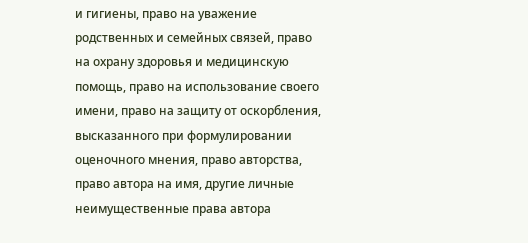и гигиены, право на уважение родственных и семейных связей, право на охрану здоровья и медицинскую помощь, право на использование своего имени, право на защиту от оскорбления, высказанного при формулировании оценочного мнения, право авторства, право автора на имя, другие личные неимущественные права автора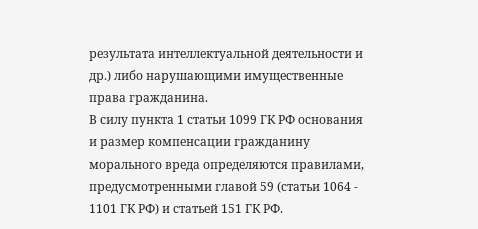результата интеллектуальной деятельности и др.) либо нарушающими имущественные права гражданина.
В силу пункта 1 статьи 1099 ГК РФ основания и размер компенсации гражданину морального вреда определяются правилами, предусмотренными главой 59 (статьи 1064 - 1101 ГК РФ) и статьей 151 ГК РФ.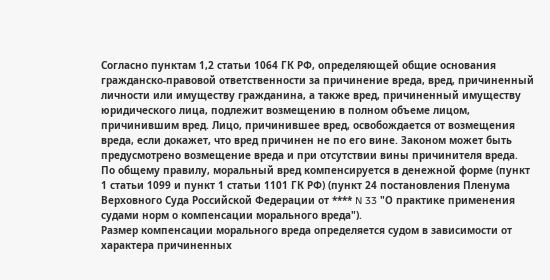Согласно пунктам 1,2 статьи 1064 ГК РФ, определяющей общие основания гражданско-правовой ответственности за причинение вреда, вред, причиненный личности или имуществу гражданина, а также вред, причиненный имуществу юридического лица, подлежит возмещению в полном объеме лицом, причинившим вред. Лицо, причинившее вред, освобождается от возмещения вреда, если докажет, что вред причинен не по его вине. Законом может быть предусмотрено возмещение вреда и при отсутствии вины причинителя вреда.
По общему правилу, моральный вред компенсируется в денежной форме (пункт 1 статьи 1099 и пункт 1 статьи 1101 ГК РФ) (пункт 24 постановления Пленума Верховного Суда Российской Федерации от **** N 33 "О практике применения судами норм о компенсации морального вреда").
Размер компенсации морального вреда определяется судом в зависимости от характера причиненных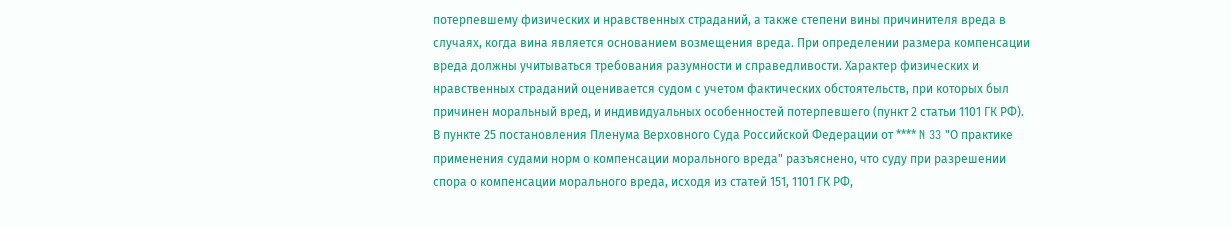потерпевшему физических и нравственных страданий, а также степени вины причинителя вреда в случаях, когда вина является основанием возмещения вреда. При определении размера компенсации вреда должны учитываться требования разумности и справедливости. Характер физических и нравственных страданий оценивается судом с учетом фактических обстоятельств, при которых был причинен моральный вред, и индивидуальных особенностей потерпевшего (пункт 2 статьи 1101 ГК РФ).
В пункте 25 постановления Пленума Верховного Суда Российской Федерации от **** N 33 "О практике применения судами норм о компенсации морального вреда" разъяснено, что суду при разрешении спора о компенсации морального вреда, исходя из статей 151, 1101 ГК РФ,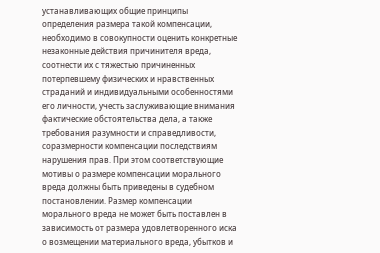устанавливающих общие принципы определения размера такой компенсации, необходимо в совокупности оценить конкретные незаконные действия причинителя вреда, соотнести их с тяжестью причиненных потерпевшему физических и нравственных страданий и индивидуальными особенностями его личности, учесть заслуживающие внимания фактические обстоятельства дела, а также требования разумности и справедливости, соразмерности компенсации последствиям нарушения прав. При этом соответствующие мотивы о размере компенсации морального вреда должны быть приведены в судебном постановлении. Размер компенсации морального вреда не может быть поставлен в зависимость от размера удовлетворенного иска о возмещении материального вреда, убытков и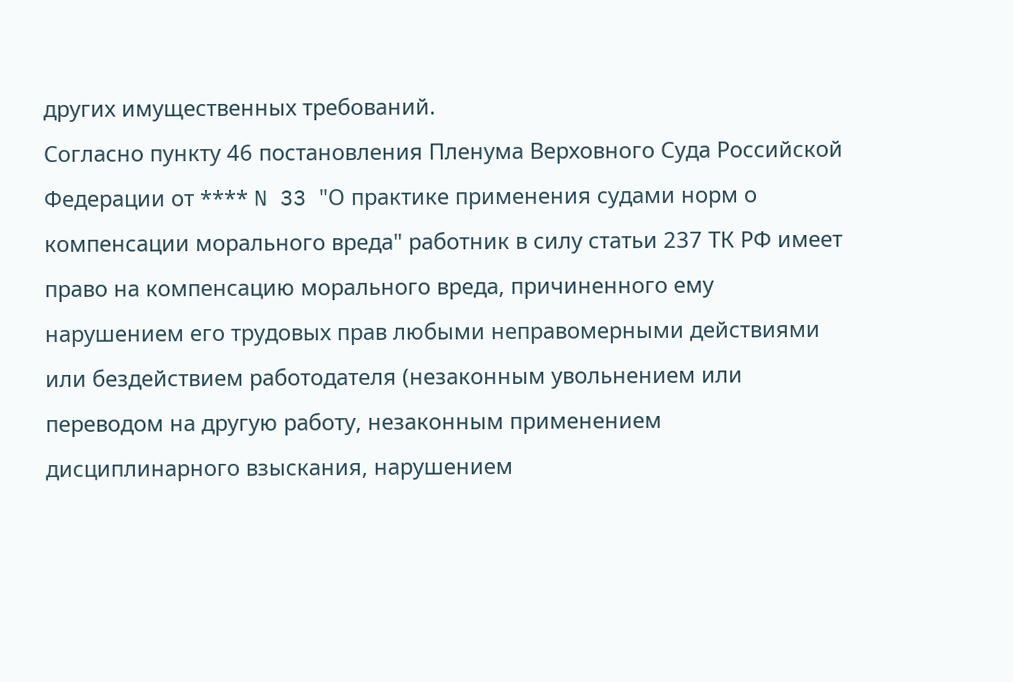других имущественных требований.
Согласно пункту 46 постановления Пленума Верховного Суда Российской Федерации от **** N 33 "О практике применения судами норм о компенсации морального вреда" работник в силу статьи 237 ТК РФ имеет право на компенсацию морального вреда, причиненного ему нарушением его трудовых прав любыми неправомерными действиями или бездействием работодателя (незаконным увольнением или переводом на другую работу, незаконным применением дисциплинарного взыскания, нарушением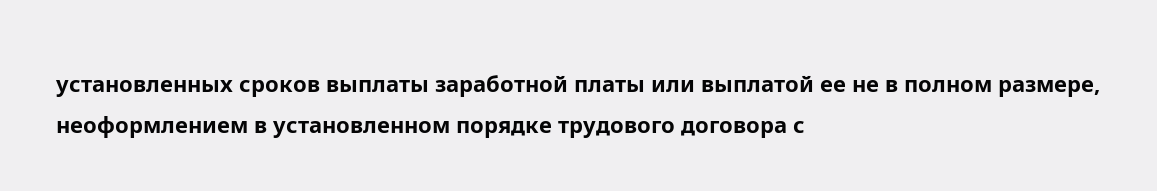установленных сроков выплаты заработной платы или выплатой ее не в полном размере, неоформлением в установленном порядке трудового договора с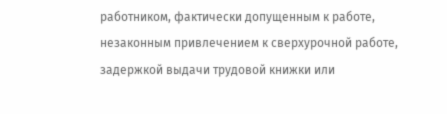работником, фактически допущенным к работе, незаконным привлечением к сверхурочной работе, задержкой выдачи трудовой книжки или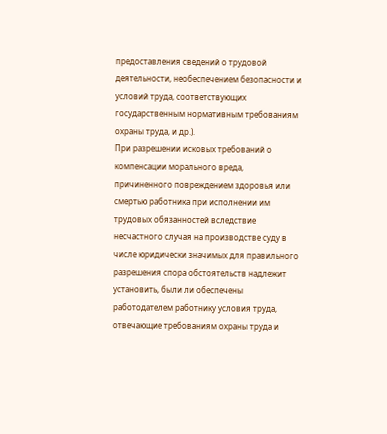предоставления сведений о трудовой деятельности, необеспечением безопасности и условий труда, соответствующих государственным нормативным требованиям охраны труда, и др.).
При разрешении исковых требований о компенсации морального вреда, причиненного повреждением здоровья или смертью работника при исполнении им трудовых обязанностей вследствие несчастного случая на производстве суду в числе юридически значимых для правильного разрешения спора обстоятельств надлежит установить, были ли обеспечены работодателем работнику условия труда, отвечающие требованиям охраны труда и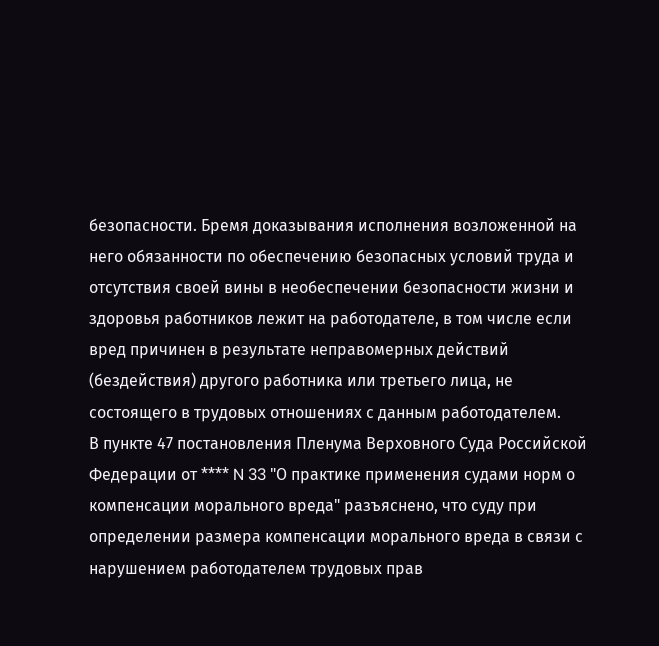безопасности. Бремя доказывания исполнения возложенной на него обязанности по обеспечению безопасных условий труда и отсутствия своей вины в необеспечении безопасности жизни и здоровья работников лежит на работодателе, в том числе если вред причинен в результате неправомерных действий (бездействия) другого работника или третьего лица, не состоящего в трудовых отношениях с данным работодателем.
В пункте 47 постановления Пленума Верховного Суда Российской Федерации от **** N 33 "О практике применения судами норм о компенсации морального вреда" разъяснено, что суду при определении размера компенсации морального вреда в связи с нарушением работодателем трудовых прав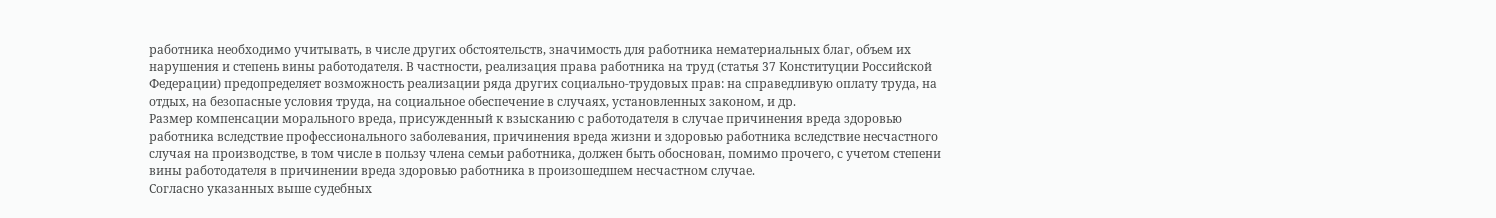работника необходимо учитывать, в числе других обстоятельств, значимость для работника нематериальных благ, объем их нарушения и степень вины работодателя. В частности, реализация права работника на труд (статья 37 Конституции Российской Федерации) предопределяет возможность реализации ряда других социально-трудовых прав: на справедливую оплату труда, на отдых, на безопасные условия труда, на социальное обеспечение в случаях, установленных законом, и др.
Размер компенсации морального вреда, присужденный к взысканию с работодателя в случае причинения вреда здоровью работника вследствие профессионального заболевания, причинения вреда жизни и здоровью работника вследствие несчастного случая на производстве, в том числе в пользу члена семьи работника, должен быть обоснован, помимо прочего, с учетом степени вины работодателя в причинении вреда здоровью работника в произошедшем несчастном случае.
Согласно указанных выше судебных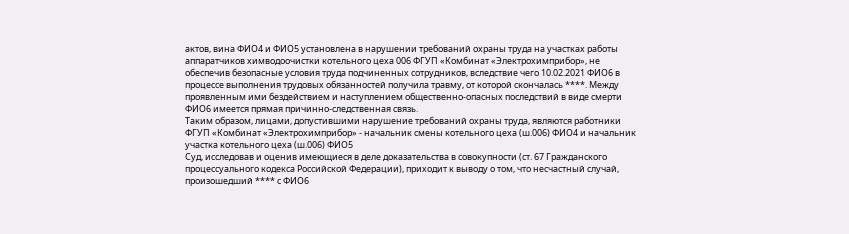актов, вина ФИО4 и ФИО5 установлена в нарушении требований охраны труда на участках работы аппаратчиков химводоочистки котельного цеха 006 ФГУП «Комбинат «Электрохимприбор», не обеспечив безопасные условия труда подчиненных сотрудников, вследствие чего 10.02.2021 ФИО6 в процессе выполнения трудовых обязанностей получила травму, от которой скончалась ****. Между проявленным ими бездействием и наступлением общественно-опасных последствий в виде смерти ФИО6 имеется прямая причинно-следственная связь.
Таким образом, лицами, допустившими нарушение требований охраны труда, являются работники ФГУП «Комбинат «Электрохимприбор» - начальник смены котельного цеха (ш.006) ФИО4 и начальник участка котельного цеха (ш.006) ФИО5
Суд, исследовав и оценив имеющиеся в деле доказательства в совокупности (ст. 67 Гражданского процессуального кодекса Российской Федерации), приходит к выводу о том, что несчастный случай, произошедший **** с ФИО6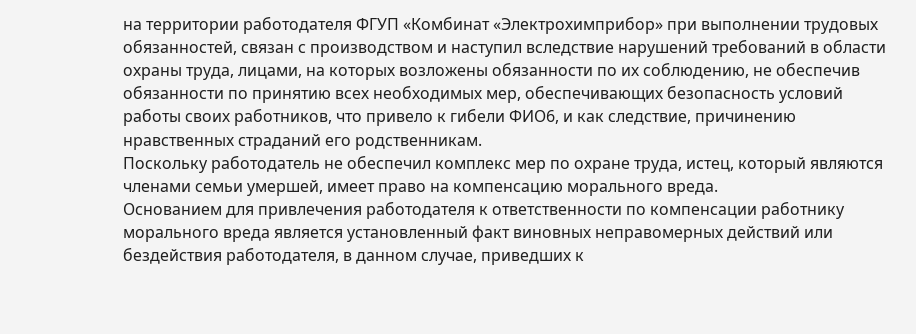на территории работодателя ФГУП «Комбинат «Электрохимприбор» при выполнении трудовых обязанностей, связан с производством и наступил вследствие нарушений требований в области охраны труда, лицами, на которых возложены обязанности по их соблюдению, не обеспечив обязанности по принятию всех необходимых мер, обеспечивающих безопасность условий работы своих работников, что привело к гибели ФИО6, и как следствие, причинению нравственных страданий его родственникам.
Поскольку работодатель не обеспечил комплекс мер по охране труда, истец, который являются членами семьи умершей, имеет право на компенсацию морального вреда.
Основанием для привлечения работодателя к ответственности по компенсации работнику морального вреда является установленный факт виновных неправомерных действий или бездействия работодателя, в данном случае, приведших к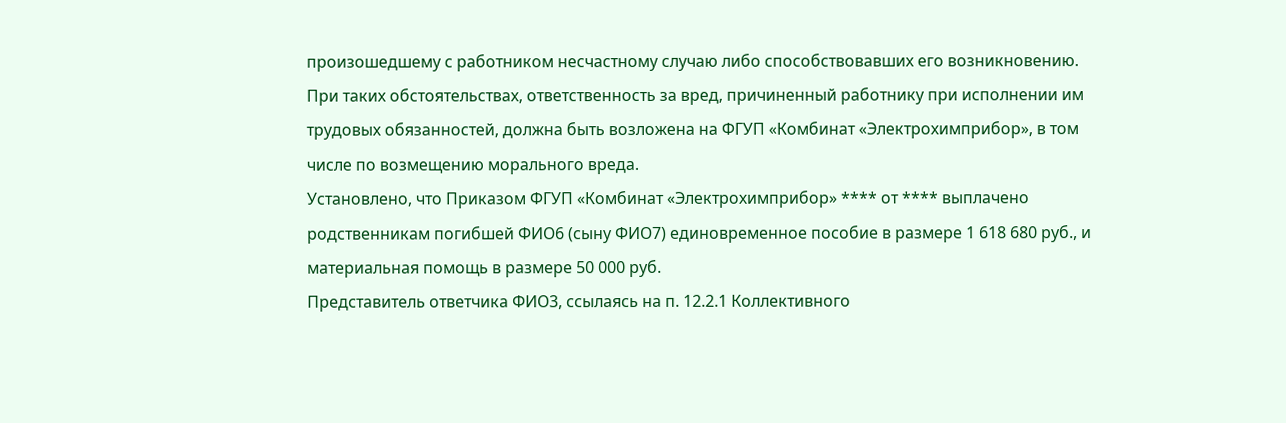произошедшему с работником несчастному случаю либо способствовавших его возникновению.
При таких обстоятельствах, ответственность за вред, причиненный работнику при исполнении им трудовых обязанностей, должна быть возложена на ФГУП «Комбинат «Электрохимприбор», в том числе по возмещению морального вреда.
Установлено, что Приказом ФГУП «Комбинат «Электрохимприбор» **** от **** выплачено родственникам погибшей ФИО6 (сыну ФИО7) единовременное пособие в размере 1 618 680 руб., и материальная помощь в размере 50 000 руб.
Представитель ответчика ФИО3, ссылаясь на п. 12.2.1 Коллективного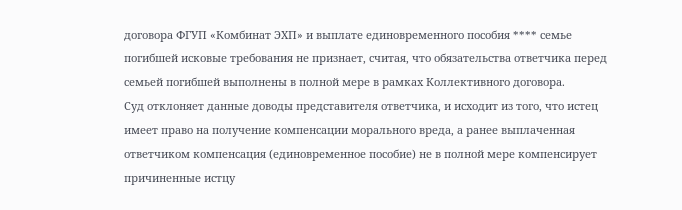договора ФГУП «Комбинат ЭХП» и выплате единовременного пособия **** семье погибшей исковые требования не признает, считая, что обязательства ответчика перед семьей погибшей выполнены в полной мере в рамках Коллективного договора.
Суд отклоняет данные доводы представителя ответчика, и исходит из того, что истец имеет право на получение компенсации морального вреда, а ранее выплаченная ответчиком компенсация (единовременное пособие) не в полной мере компенсирует причиненные истцу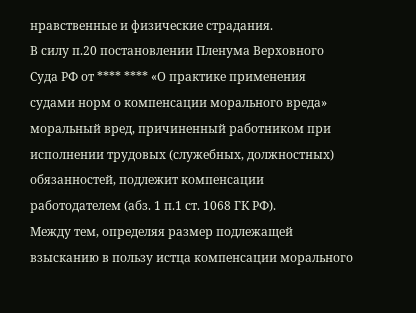нравственные и физические страдания.
В силу п.20 постановлении Пленума Верховного Суда РФ от **** **** «О практике применения судами норм о компенсации морального вреда» моральный вред, причиненный работником при исполнении трудовых (служебных, должностных) обязанностей, подлежит компенсации работодателем (абз. 1 п.1 ст. 1068 ГК РФ).
Между тем, определяя размер подлежащей взысканию в пользу истца компенсации морального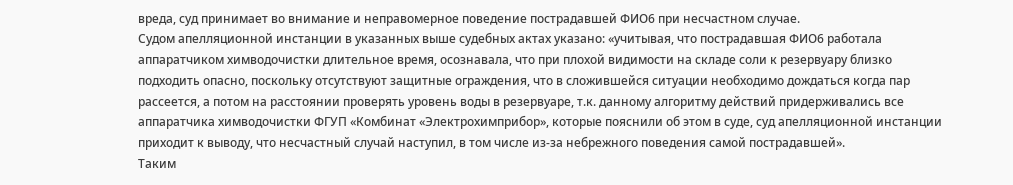вреда, суд принимает во внимание и неправомерное поведение пострадавшей ФИО6 при несчастном случае.
Судом апелляционной инстанции в указанных выше судебных актах указано: «учитывая, что пострадавшая ФИО6 работала аппаратчиком химводочистки длительное время, осознавала, что при плохой видимости на складе соли к резервуару близко подходить опасно, поскольку отсутствуют защитные ограждения, что в сложившейся ситуации необходимо дождаться когда пар рассеется, а потом на расстоянии проверять уровень воды в резервуаре, т.к. данному алгоритму действий придерживались все аппаратчика химводочистки ФГУП «Комбинат «Электрохимприбор», которые пояснили об этом в суде, суд апелляционной инстанции приходит к выводу, что несчастный случай наступил, в том числе из-за небрежного поведения самой пострадавшей».
Таким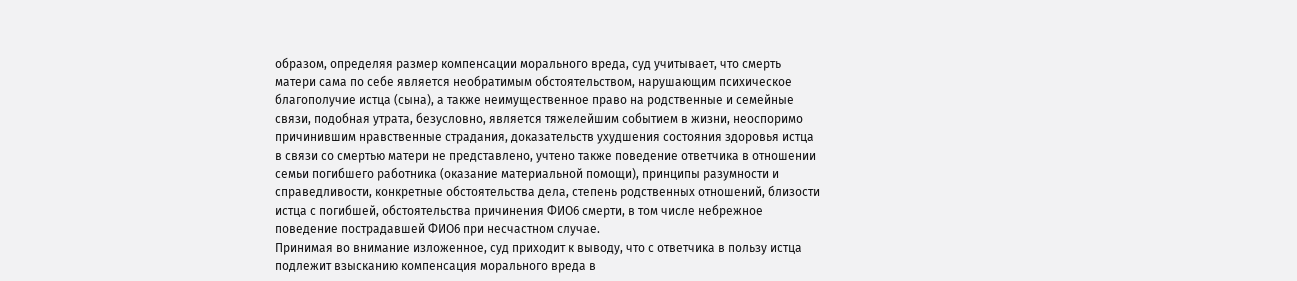образом, определяя размер компенсации морального вреда, суд учитывает, что смерть матери сама по себе является необратимым обстоятельством, нарушающим психическое благополучие истца (сына), а также неимущественное право на родственные и семейные связи, подобная утрата, безусловно, является тяжелейшим событием в жизни, неоспоримо причинившим нравственные страдания, доказательств ухудшения состояния здоровья истца в связи со смертью матери не представлено, учтено также поведение ответчика в отношении семьи погибшего работника (оказание материальной помощи), принципы разумности и справедливости, конкретные обстоятельства дела, степень родственных отношений, близости истца с погибшей, обстоятельства причинения ФИО6 смерти, в том числе небрежное поведение пострадавшей ФИО6 при несчастном случае.
Принимая во внимание изложенное, суд приходит к выводу, что с ответчика в пользу истца подлежит взысканию компенсация морального вреда в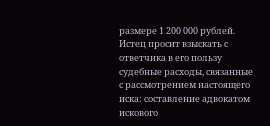размере 1 200 000 рублей.
Истец просит взыскать с ответчика в его пользу судебные расходы, связанные с рассмотрением настоящего иска: составление адвокатом искового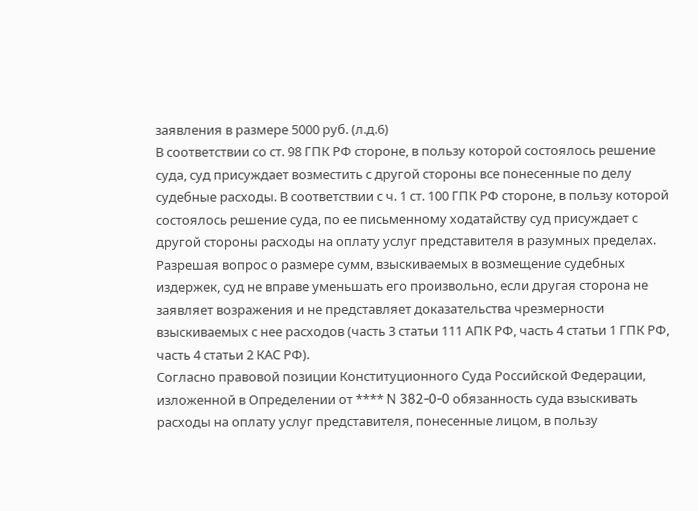заявления в размере 5000 руб. (л.д.6)
В соответствии со ст. 98 ГПК РФ стороне, в пользу которой состоялось решение суда, суд присуждает возместить с другой стороны все понесенные по делу судебные расходы. В соответствии с ч. 1 ст. 100 ГПК РФ стороне, в пользу которой состоялось решение суда, по ее письменному ходатайству суд присуждает с другой стороны расходы на оплату услуг представителя в разумных пределах.
Разрешая вопрос о размере сумм, взыскиваемых в возмещение судебных издержек, суд не вправе уменьшать его произвольно, если другая сторона не заявляет возражения и не представляет доказательства чрезмерности взыскиваемых с нее расходов (часть 3 статьи 111 АПК РФ, часть 4 статьи 1 ГПК РФ, часть 4 статьи 2 КАС РФ).
Согласно правовой позиции Конституционного Суда Российской Федерации, изложенной в Определении от **** N 382-0-0 обязанность суда взыскивать расходы на оплату услуг представителя, понесенные лицом, в пользу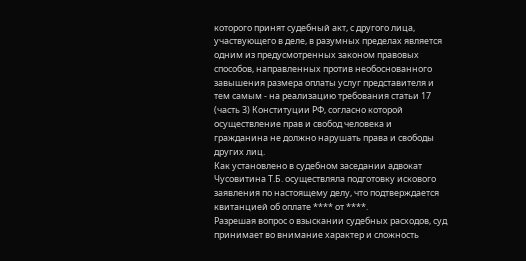которого принят судебный акт, с другого лица, участвующего в деле, в разумных пределах является одним из предусмотренных законом правовых способов, направленных против необоснованного завышения размера оплаты услуг представителя и тем самым - на реализацию требования статьи 17 (часть 3) Конституции РФ, согласно которой осуществление прав и свобод человека и гражданина не должно нарушать права и свободы других лиц.
Как установлено в судебном заседании адвокат Чусовитина Т.Б. осуществляла подготовку искового заявления по настоящему делу, что подтверждается квитанцией об оплате **** от ****.
Разрешая вопрос о взыскании судебных расходов, суд принимает во внимание характер и сложность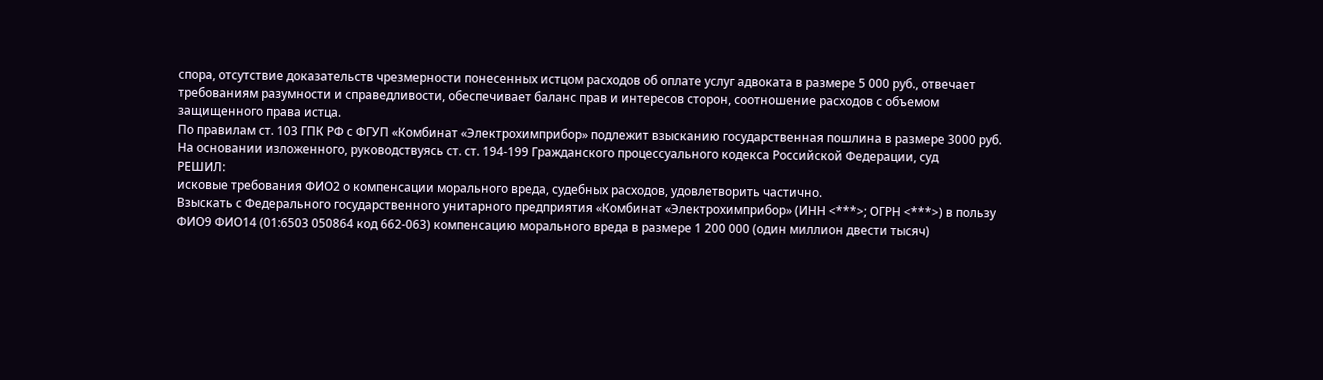спора, отсутствие доказательств чрезмерности понесенных истцом расходов об оплате услуг адвоката в размере 5 000 руб., отвечает требованиям разумности и справедливости, обеспечивает баланс прав и интересов сторон, соотношение расходов с объемом защищенного права истца.
По правилам ст. 103 ГПК РФ с ФГУП «Комбинат «Электрохимприбор» подлежит взысканию государственная пошлина в размере 3000 руб.
На основании изложенного, руководствуясь ст. ст. 194-199 Гражданского процессуального кодекса Российской Федерации, суд
РЕШИЛ:
исковые требования ФИО2 о компенсации морального вреда, судебных расходов, удовлетворить частично.
Взыскать с Федерального государственного унитарного предприятия «Комбинат «Электрохимприбор» (ИНН <***>; ОГРН <***>) в пользу ФИО9 ФИО14 (01:6503 050864 код 662-063) компенсацию морального вреда в размере 1 200 000 (один миллион двести тысяч)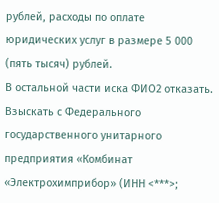рублей, расходы по оплате юридических услуг в размере 5 000 (пять тысяч) рублей.
В остальной части иска ФИО2 отказать.
Взыскать с Федерального государственного унитарного предприятия «Комбинат «Электрохимприбор» (ИНН <***>;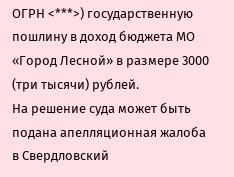ОГРН <***>) государственную пошлину в доход бюджета МО «Город Лесной» в размере 3000 (три тысячи) рублей.
На решение суда может быть подана апелляционная жалоба в Свердловский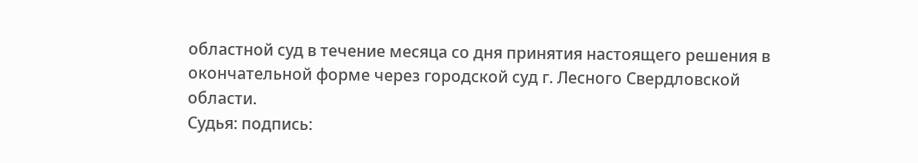областной суд в течение месяца со дня принятия настоящего решения в окончательной форме через городской суд г. Лесного Свердловской области.
Судья: подпись: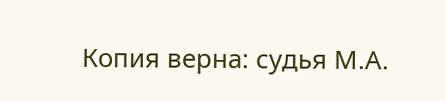Копия верна: судья М.А.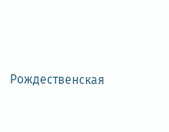Рождественская